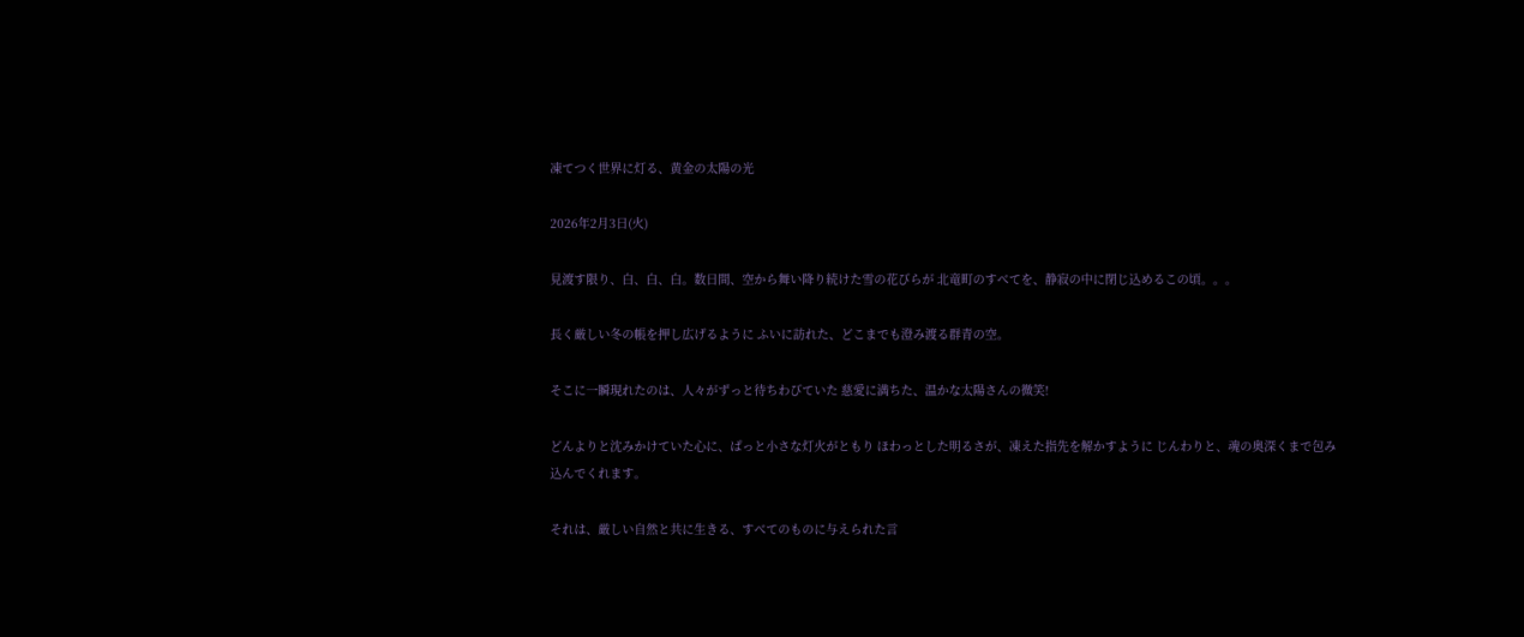凍てつく世界に灯る、黄金の太陽の光

2026年2月3日(火)

見渡す限り、白、白、白。数日間、空から舞い降り続けた雪の花びらが 北竜町のすべてを、静寂の中に閉じ込めるこの頃。。。

長く厳しい冬の帳を押し広げるように ふいに訪れた、どこまでも澄み渡る群青の空。

そこに一瞬現れたのは、人々がずっと待ちわびていた 慈愛に満ちた、温かな太陽さんの微笑!

どんよりと沈みかけていた心に、ぱっと小さな灯火がともり ほわっとした明るさが、凍えた指先を解かすように じんわりと、魂の奥深くまで包み込んでくれます。

それは、厳しい自然と共に生きる、すべてのものに与えられた言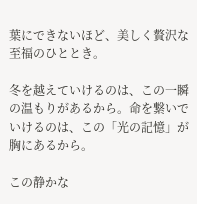葉にできないほど、美しく贅沢な至福のひととき。

冬を越えていけるのは、この一瞬の温もりがあるから。命を繋いでいけるのは、この「光の記憶」が胸にあるから。

この静かな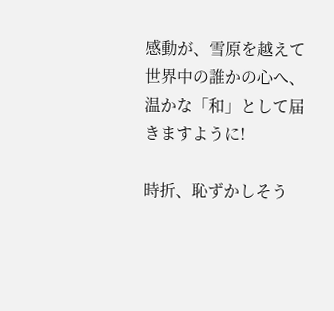感動が、雪原を越えて 世界中の誰かの心へ、温かな「和」として届きますように!

時折、恥ずかしそう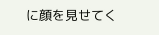に顔を見せてく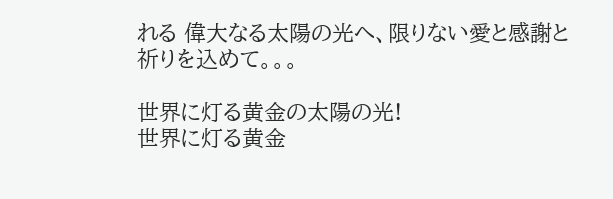れる 偉大なる太陽の光へ、限りない愛と感謝と祈りを込めて。。。

世界に灯る黄金の太陽の光!
世界に灯る黄金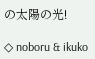の太陽の光!

◇ noboru & ikuko